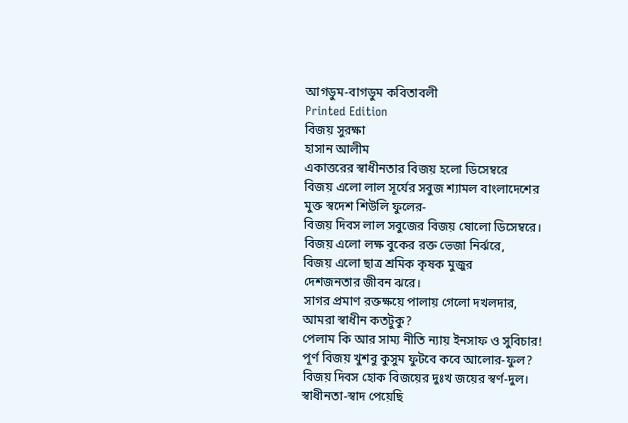আগডুম-বাগডুম কবিতাবলী
Printed Edition
বিজয় সুরক্ষা
হাসান আলীম
একাত্তরের স্বাধীনতার বিজয় হলো ডিসেম্বরে
বিজয় এলো লাল সূর্যের সবুজ শ্যামল বাংলাদেশের
মুক্ত স্বদেশ শিউলি ফুলের-
বিজয় দিবস লাল সবুজের বিজয় ষোলো ডিসেম্বরে।
বিজয় এলো লক্ষ বুকের রক্ত ভেজা নির্ঝরে,
বিজয় এলো ছাত্র শ্রমিক কৃষক মুজুর
দেশজনতার জীবন ঝরে।
সাগর প্রমাণ রক্তক্ষয়ে পালায় গেলো দখলদার,
আমরা স্বাধীন কতটুকু?
পেলাম কি আর সাম্য নীতি ন্যায় ইনসাফ ও সুবিচার!
পূর্ণ বিজয় খুশবু কুসুম ফুটবে কবে আলোর-ফুল?
বিজয় দিবস হোক বিজয়ের দুঃখ জয়ের স্বর্ণ-দুল।
স্বাধীনতা-স্বাদ পেয়েছি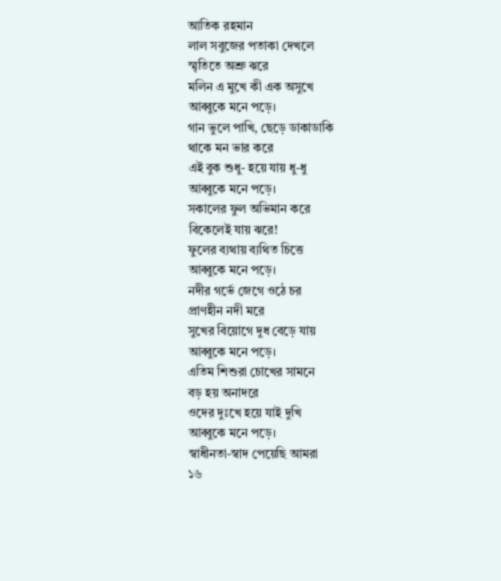আতিক রহমান
লাল সবুজের পতাকা দেখলে
স্মৃতিতে অশ্রু ঝরে
মলিন এ মুখে কী এক অসুখে
আব্বুকে মনে পড়ে।
গান ভুলে পাখি, ছেড়ে ডাকাডাকি
থাকে মন ভার করে
এই বুক শুধু- হয়ে যায় ধু-ধু
আব্বুকে মনে পড়ে।
সকালের ফুল অভিমান করে
বিকেলেই যায় ঝরে!
ফুলের ব্যথায় ব্যথিত চিত্তে
আব্বুকে মনে পড়ে।
নদীর গর্ভে জেগে ওঠে চর
প্রাণহীন নদী মরে
সুখের বিয়োগে দুধ বেড়ে যায়
আব্বুকে মনে পড়ে।
এতিম শিশুরা চোখের সামনে
বড় হয় অনাদরে
ওদের দুঃখে হয়ে যাই দুখি
আব্বুকে মনে পড়ে।
স্বাধীনতা-স্বাদ পেয়েছি আমরা
১৬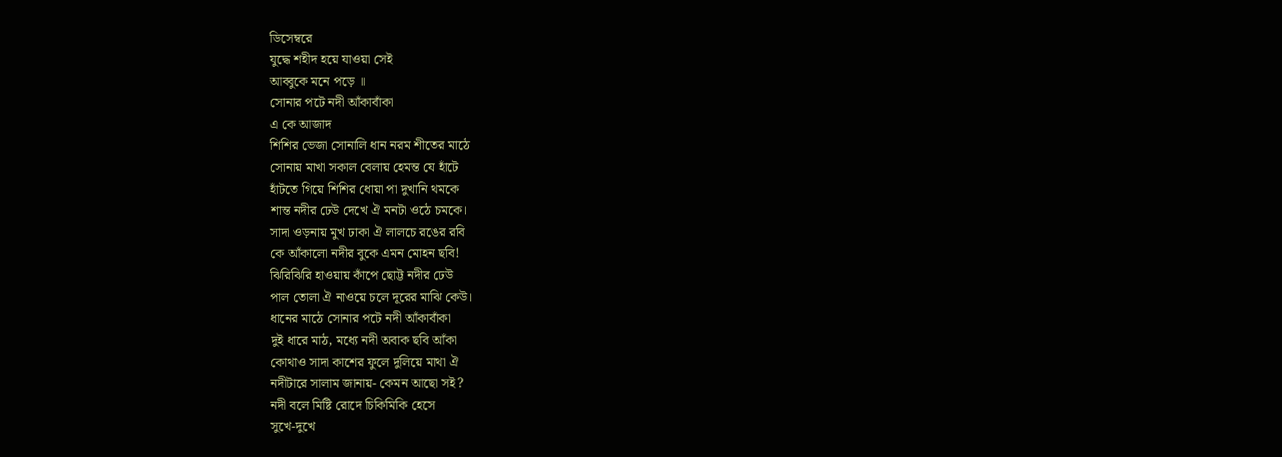ডিসেম্বরে
যুদ্ধে শহীদ হয়ে যাওয়া সেই
আব্বুকে মনে পড়ে ॥
সোনার পটে নদী আঁকাবাঁকা
এ কে আজাদ
শিশির ভেজা সোনালি ধান নরম শীতের মাঠে
সোনায় মাখা সকাল বেলায় হেমন্ত যে হাঁটে
হাঁটতে গিয়ে শিশির ধোয়া পা দুখানি থমকে
শান্ত নদীর ঢেউ দেখে ঐ মনটা ওঠে চমকে।
সাদা ওড়নায় মুখ ঢাকা ঐ লালচে রঙের রবি
কে আঁকালো নদীর বুকে এমন মোহন ছবি!
ঝিরিঝিরি হাওয়ায় কাঁপে ছোট্ট নদীর ঢেউ
পাল তোলা ঐ নাওয়ে চলে দূরের মাঝি কেউ।
ধানের মাঠে সোনার পটে নদী আঁকাবাঁকা
দুই ধারে মাঠ, মধ্যে নদী অবাক ছবি আঁকা
কোথাও সাদা কাশের ফুলে দুলিয়ে মাথা ঐ
নদীটারে সালাম জানায়- কেমন আছো সই?
নদী বলে মিষ্টি রোদে চিকিমিকি হেসে
সুখে-দুখে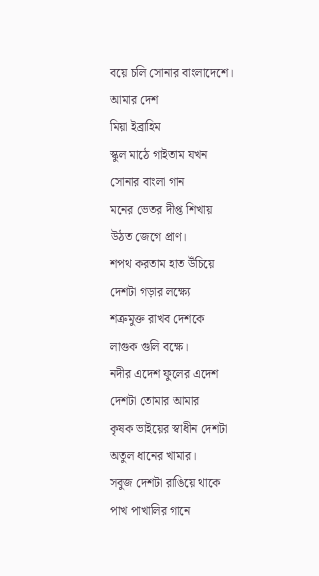বয়ে চলি সোনার বাংলাদেশে।
আমার দেশ
মিয়া ইব্রাহিম
স্কুল মাঠে গাইতাম যখন
সোনার বাংলা গান
মনের ভেতর দীপ্ত শিখায়
উঠত জেগে প্রাণ।
শপথ করতাম হাত উঁচিয়ে
দেশটা গড়ার লক্ষ্যে
শত্রুমুক্ত রাখব দেশকে
লাগুক গুলি বক্ষে।
নদীর এদেশ ফুলের এদেশ
দেশটা তোমার আমার
কৃষক ভাইয়ের স্বাধীন দেশটা
অতুল ধানের খামার।
সবুজ দেশটা রাঙিয়ে থাকে
পাখ পাখালির গানে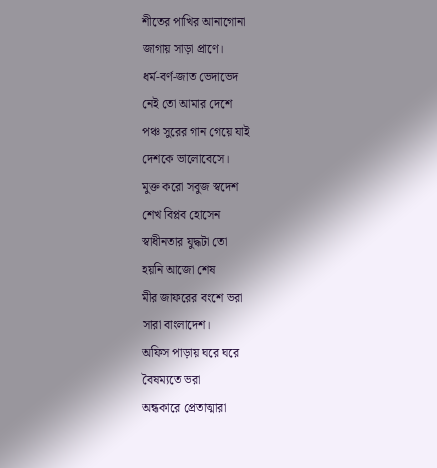শীতের পাখির আনাগোনা
জাগায় সাড়া প্রাণে।
ধর্ম-বর্ণ-জাত ভেদাভেদ
নেই তো আমার দেশে
পঞ্চ সুরের গান গেয়ে যাই
দেশকে ভালোবেসে।
মুক্ত করো সবুজ স্বদেশ
শেখ বিপ্লব হোসেন
স্বাধীনতার যুদ্ধটা তো
হয়নি আজো শেষ
মীর জাফরের বংশে ভরা
সারা বাংলাদেশ।
অফিস পাড়ায় ঘরে ঘরে
বৈষম্যতে ভরা
অন্ধকারে প্রেতাত্মারা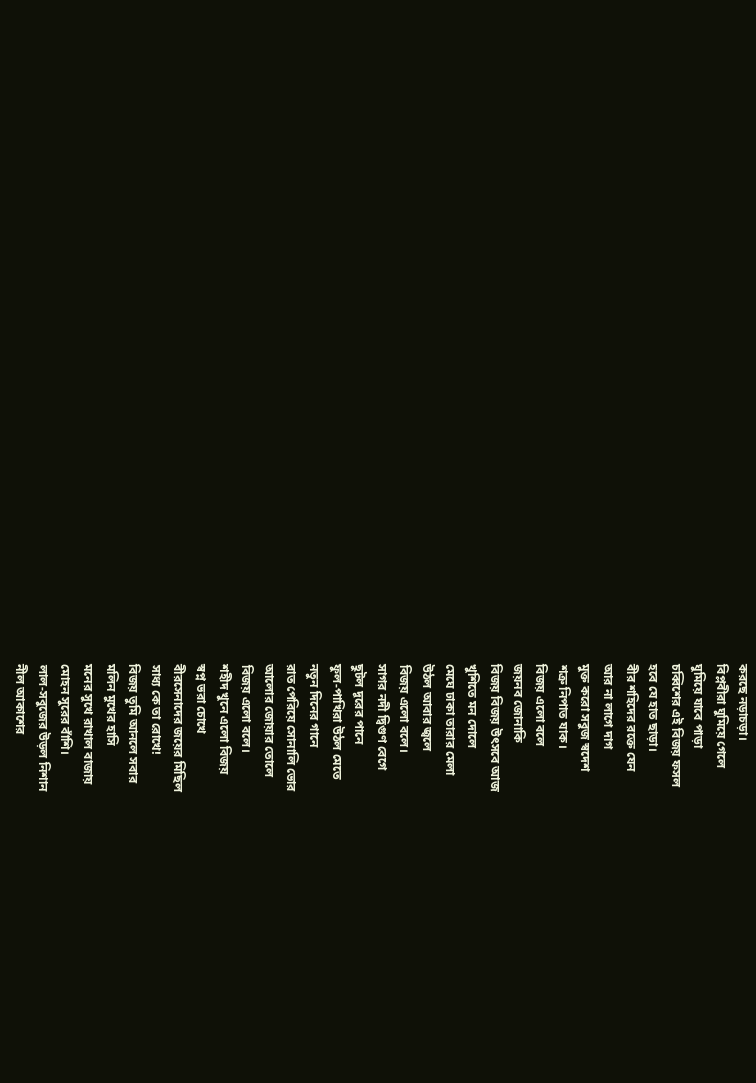করছে নড়াচড়া।
বিপ্লবীরা ঘুমিয়ে গেলে
ঘুমিয়ে যাবে পাড়া
চব্বিশের এই বিজয় ফসল
হবে যে হাত ছাড়া।
বীর শহিদের রক্তে যেন
আর না লাগে দাগ
মুক্ত করো সবুজ স্বদেশ
শত্রু নিপাত যাক।
বিজয় এলো বলে
জয়নব জোনাকি
বিজয় বিজয় উৎসবে আজ
খুশিতে মন দোলে
মেঘে ঢাকা তারার মেলা
উঠল আবার জ্বলে
বিজয় এলো বলে।
সাগর নদী দ্বিগুণ বেগে
ছুটল দূরের পানে
ফুল-পাখিরা উঠল মেতে
নতুন দিনের গানে
রাত পেরিয়ে সোনালি ভোর
আলোর জোয়ার তোলে
বিজয় এলো বলে।
শহীদ খুনে এলো বিজয়
স্বপ্ন ভরা চোখে
বীরসেনাদের জয়ের মিছিল
সাধ্য কে তা রোখে!
বিজয় তুমি আনলে সবার
মলিন মুখের হাসি
মনের সুখে রাখাল বাজায়
মোহন সুরের বাঁশি।
লাল-সবুজের উড়ল নিশান
নীল আকাশের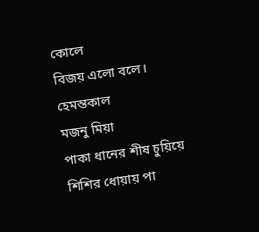কোলে
বিজয় এলো বলে।
হেমন্তকাল
মজনু মিয়া
পাকা ধানের শীষ চুয়িয়ে
শিশির ধোয়ায় পা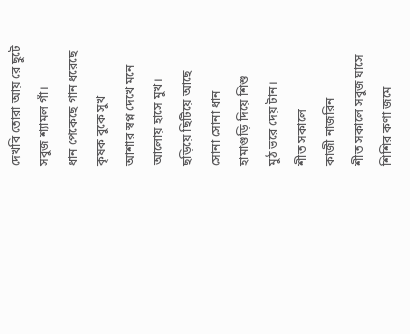দেখবি তোরা আয় রে ছুটে
সবুজ শ্যামল গাঁ।
ধান পেকেছে গান ধরেছে
কৃষক বুকে সুখ
আশার স্বপ্ন দেখে মনে
আলোয় হাসে মুখ।
ছড়িয়ে ছিটিয়ে আছে
সোনা সোনা ধান
হামাগুড়ি দিয়ে শিশু
মুঠ ভরে দেয় টান।
শীত সকালে
কাজী নাজরিন
শীত সকালে সবুজ ঘাসে
শিশির কণা জমে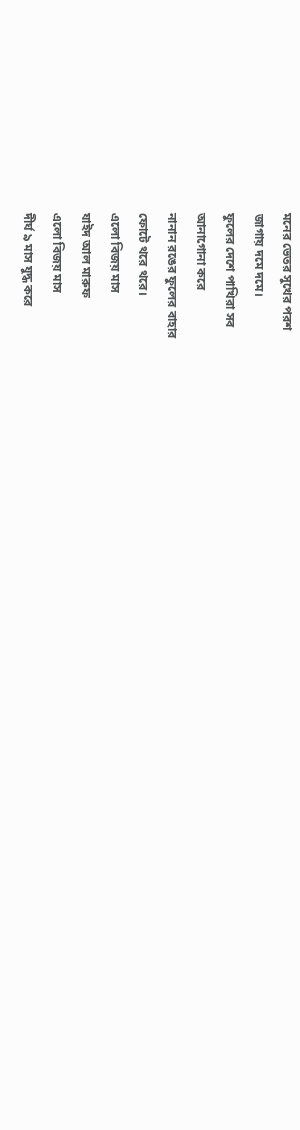মনের ভেতর সুখের পরশ
জাগায় দমে দমে।
ফুলের দেশে পাখিরা সব
আনাগোনা করে
নানান রঙের ফুলের বাহার
ফোটে থরে থরে।
এলো বিজয় মাস
যাইদ আল মারুফ
এলো বিজয় মাস
দীর্ঘ ৯ মাস যুদ্ধ করে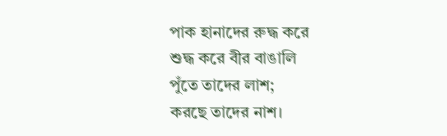পাক হানাদের রুদ্ধ করে
শুদ্ধ করে বীর বাঙালি
পুঁতে তাদের লাশ;
করছে তাদের নাশ।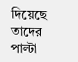দিয়েছে তাদের পাল্টা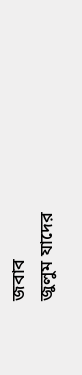জবাব
জুলুম যাদের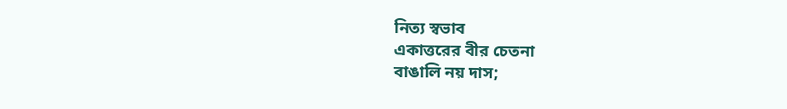নিত্য স্বভাব
একাত্তরের বীর চেতনা
বাঙালি নয় দাস;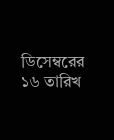ডিসেম্বরের ১৬ তারিখ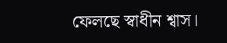ফেলছে স্বাধীন শ্বাস।